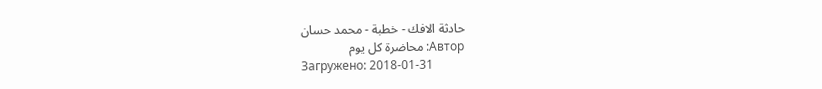حادثة الافك - خطبة - محمد حسان
Автор: محاضرة كل يوم
Загружено: 2018-01-31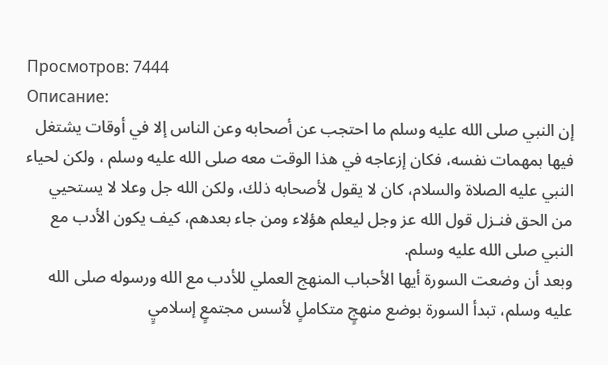Просмотров: 7444
Описание:
إن النبي صلى الله عليه وسلم ما احتجب عن أصحابه وعن الناس إلا في أوقات يشتغل فيها بمهمات نفسه، فكان إزعاجه في هذا الوقت معه صلى الله عليه وسلم ، ولكن لحياء النبي عليه الصلاة والسلام، كان لا يقول لأصحابه ذلك، ولكن الله جل وعلا لا يستحيي من الحق فنـزل قول الله عز وجل ليعلم هؤلاء ومن جاء بعدهم، كيف يكون الأدب مع النبي صلى الله عليه وسلم.
وبعد أن وضعت السورة أيها الأحباب المنهج العملي للأدب مع الله ورسوله صلى الله عليه وسلم، تبدأ السورة بوضع منهجٍ متكاملٍ لأسس مجتمعٍ إسلاميٍ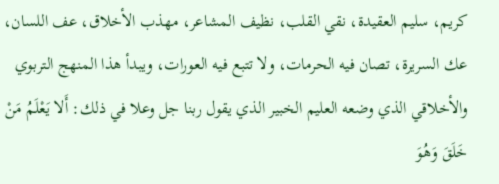كريم، سليم العقيدة، نقي القلب، نظيف المشاعر، مهذب الأخلاق، عف اللسان، عك السريرة، تصان فيه الحرمات، ولا تتبع فيه العورات، ويبدأ هذا المنهج التربوي والأخلاقي الذي وضعه العليم الخبير الذي يقول ربنا جل وعلا في ذلك: أَلا يَعْلَمُ مَنْ خَلَقَ وَهُوَ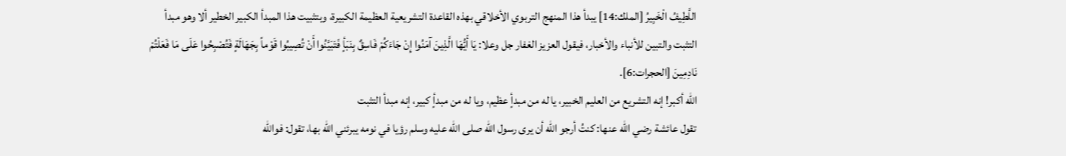اللَّطِيفُ الْخَبِيرُ [الملك:14] يبدأ هذا المنهج التربوي الأخلاقي بهذه القاعدة التشريعية العظيمة الكبيرة، وبتثبيت هذا المبدأ الكبير الخطير ألا وهو مبدأ التثبت والتبين للأنباء والأخبار، فيقول العزيز الغفار جل وعلا: يَا أَيُّهَا الَّذِينَ آمَنُوا إِنْ جَاءَكُمْ فَاسِقٌ بِنَبَأٍ فَتَبَيَّنُوا أَنْ تُصِيبُوا قَوْماً بِجَهَالَةٍ فَتُصْبِحُوا عَلَى مَا فَعَلْتُمْ نَادِمِينَ [الحجرات:6].
الله أكبر! إنه التشريع من العليم الخبير، يا له من مبدأٍ عظيم، ويا له من مبدأٍ كبير، إنه مبدأ التثبت
تقول عائشة رضي الله عنها: كنتُ أرجو الله أن يرى رسول الله صلى الله عليه وسلم رؤيا في نومه يبرئني الله بها، تقول: فوالله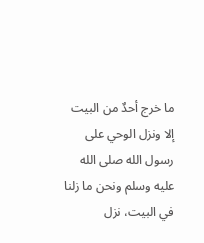ما خرج أحدٌ من البيت إلا ونزل الوحي على رسول الله صلى الله عليه وسلم ونحن ما زلنا في البيت، نزل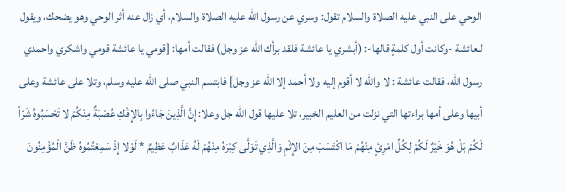الوحي على النبي عليه الصلاة والسلام تقول: وسري عن رسول الله عليه الصلاة والسلام، أي زال عنه أثر الوحي وهو يضحك، ويقول لـعائشة -وكانت أول كلمةٍ قالها-: (أبشري يا عائشة فلقد برأك الله عز وجل) فقالت أمها: [قومي يا عائشة قومي واشكري واحمدي رسول الله، فقالت عائشة : لا والله لا أقوم إليه ولا أحمد إلا الله عز وجل] فابتسم النبي صلى الله عليه وسلم، وتلا على عائشة وعلى أبيها وعلى أمها براءتها التي نزلت من العليم الخبير، تلا عليها قول الله جل وعلا: إِنَّ الَّذِينَ جَاءُوا بِالإِفْكِ عُصْبَةٌ مِنْكُمْ لا تَحْسَبُوهُ شَرّاً لَكُمْ بَلْ هُوَ خَيْرٌ لَكُمْ لِكُلِّ امْرِئٍ مِنْهُمْ مَا اكْتَسَبَ مِنَ الإِثْمِ وَالَّذِي تَوَلَّى كِبْرَهُ مِنْهُمْ لَهُ عَذَابٌ عَظِيمٌ * لَوْلا إِذْ سَمِعْتُمُوهُ ظَنَّ الْمُؤْمِنُونَ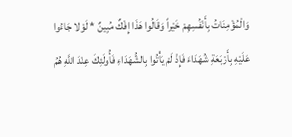وَالْمُؤْمِنَاتُ بِأَنْفُسِهِمْ خَيْراً وَقَالُوا هَذَا إِفْكٌ مُبِينٌ * لَوْلا جَاءُوا عَلَيْهِ بِأَرْبَعَةِ شُهَدَاءَ فَإِذْ لَمْ يَأْتُوا بِالشُّهَدَاءِ فَأُولَئِكَ عِنْدَ اللَّهِ هُمُ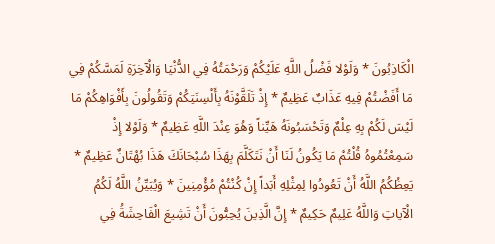الْكَاذِبُونَ * وَلَوْلا فَضْلُ اللَّهِ عَلَيْكُمْ وَرَحْمَتُهُ فِي الدُّنْيَا وَالْآخِرَةِ لَمَسَّكُمْ فِي مَا أَفَضْتُمْ فِيهِ عَذَابٌ عَظِيمٌ * إِذْ تَلَقَّوْنَهُ بِأَلْسِنَتِكُمْ وَتَقُولُونَ بِأَفْوَاهِكُمْ مَا لَيْسَ لَكُمْ بِهِ عِلْمٌ وَتَحْسَبُونَهُ هَيِّناً وَهُوَ عِنْدَ اللَّهِ عَظِيمٌ * وَلَوْلا إِذْ سَمِعْتُمُوهُ قُلْتُمْ مَا يَكُونُ لَنَا أَنْ نَتَكَلَّمَ بِهَذَا سُبْحَانَكَ هَذَا بُهْتَانٌ عَظِيمٌ * يَعِظُكُمُ اللَّهُ أَنْ تَعُودُوا لِمِثْلِهِ أَبَداً إِنْ كُنْتُمْ مُؤْمِنِينَ * وَيُبَيِّنُ اللَّهُ لَكُمُ الْآياتِ وَاللَّهُ عَلِيمٌ حَكِيمٌ * إِنَّ الَّذِينَ يُحِبُّونَ أَنْ تَشِيعَ الْفَاحِشَةُ فِي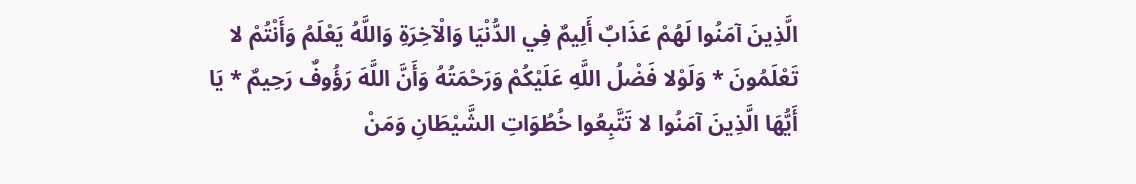الَّذِينَ آمَنُوا لَهُمْ عَذَابٌ أَلِيمٌ فِي الدُّنْيَا وَالْآخِرَةِ وَاللَّهُ يَعْلَمُ وَأَنْتُمْ لا تَعْلَمُونَ * وَلَوْلا فَضْلُ اللَّهِ عَلَيْكُمْ وَرَحْمَتُهُ وَأَنَّ اللَّهَ رَؤُوفٌ رَحِيمٌ * يَا أَيُّهَا الَّذِينَ آمَنُوا لا تَتَّبِعُوا خُطُوَاتِ الشَّيْطَانِ وَمَنْ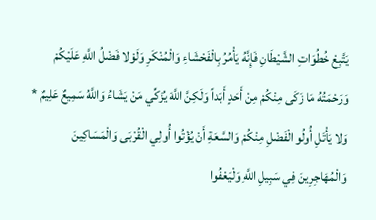يَتَّبِعْ خُطُوَاتِ الشَّيْطَانِ فَإِنَّهُ يَأْمُرُ بِالْفَحْشَاءِ وَالْمُنْكَرِ وَلَوْلا فَضْلُ اللَّهِ عَلَيْكُمْ وَرَحْمَتُهُ مَا زَكَى مِنْكُمْ مِنْ أَحَدٍ أَبَداً وَلَكِنَّ اللَّهَ يُزَكِّي مَنْ يَشَاءُ وَاللَّهُ سَمِيعٌ عَلِيمٌ * وَلا يَأْتَلِ أُولُو الْفَضْلِ مِنْكُمْ وَالسَّعَةِ أَنْ يُؤْتُوا أُولِي الْقُرْبَى وَالْمَسَاكِينَ وَالْمُهَاجِرِينَ فِي سَبِيلِ اللَّهِ وَلْيَعْفُوا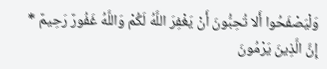وَلْيَصْفَحُوا أَلا تُحِبُّونَ أَنْ يَغْفِرَ اللَّهُ لَكُمْ وَاللَّهُ غَفُورٌ رَحِيمٌ * إِنَّ الَّذِينَ يَرْمُونَ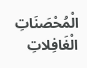الْمُحْصَنَاتِ الْغَافِلاتِ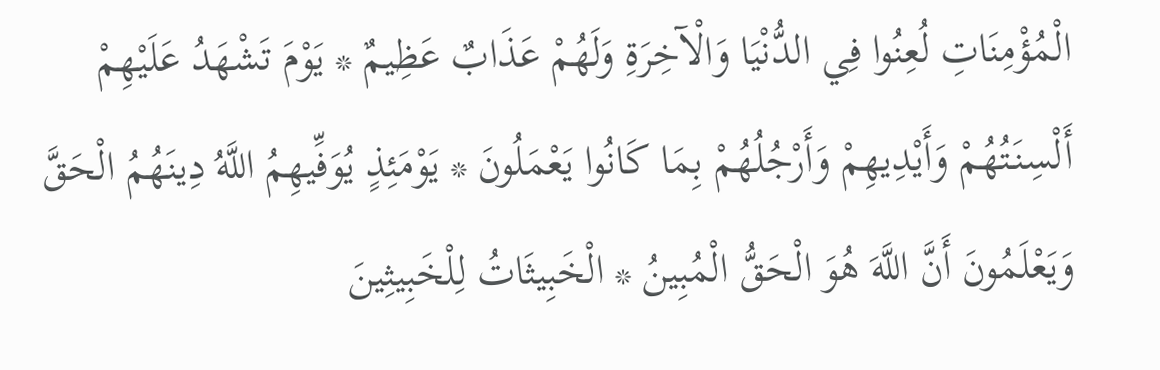الْمُؤْمِنَاتِ لُعِنُوا فِي الدُّنْيَا وَالْآخِرَةِ وَلَهُمْ عَذَابٌ عَظِيمٌ * يَوْمَ تَشْهَدُ عَلَيْهِمْ أَلْسِنَتُهُمْ وَأَيْدِيهِمْ وَأَرْجُلُهُمْ بِمَا كَانُوا يَعْمَلُونَ * يَوْمَئِذٍ يُوَفِّيهِمُ اللَّهُ دِينَهُمُ الْحَقَّ وَيَعْلَمُونَ أَنَّ اللَّهَ هُوَ الْحَقُّ الْمُبِينُ * الْخَبِيثَاتُ لِلْخَبِيثِينَ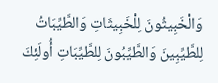وَالْخَبِيثُونَ لِلْخَبِيثَاتِ وَالطَّيِّبَاتُ لِلطَّيِّبِينَ وَالطَّيِّبُونَ لِلطَّيِّبَاتِ أُولَئِكَ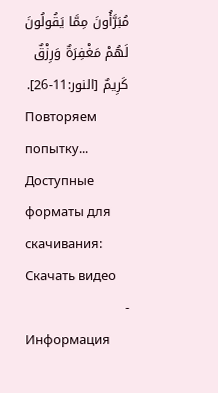مُبَرَّأُونَ مِمَّا يَقُولُونَ لَهُمْ مَغْفِرَةٌ وَرِزْقٌ كَرِيمٌ [النور:11-26].
Повторяем попытку...
Доступные форматы для скачивания:
Скачать видео
-
Информация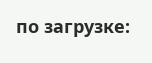по загрузке: